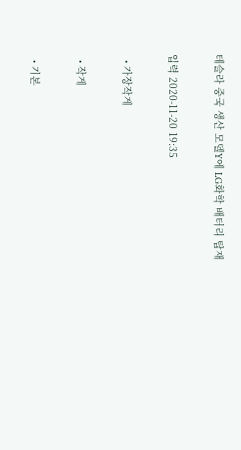테슬라 중국 생산 모델Y에 LG화학 배터리 탑재

입력 2020-11-20 19:35

  • 가장작게

  • 작게

  • 기본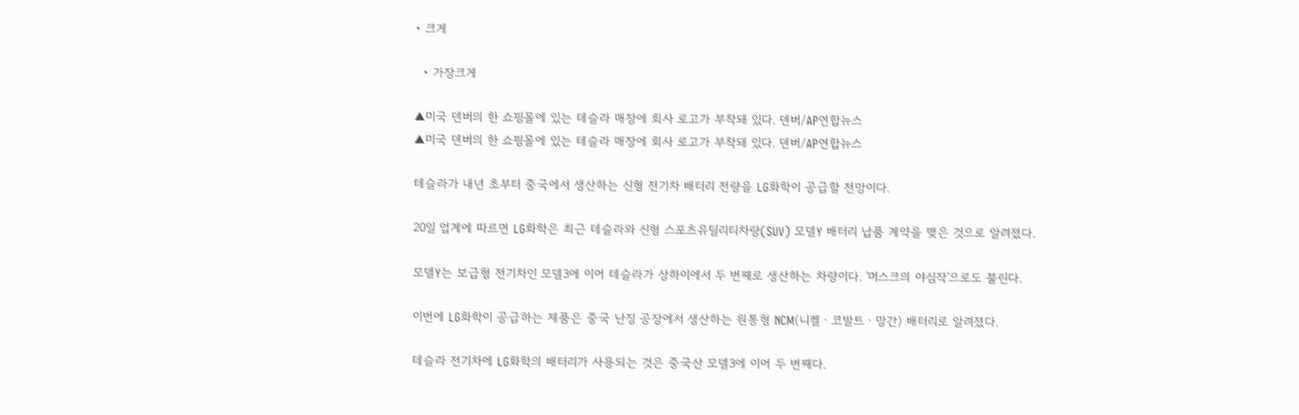• 크게

  • 가장크게

▲미국 덴버의 한 쇼핑몰에 있는 테슬라 매장에 회사 로고가 부착돼 있다. 덴버/AP연합뉴스
▲미국 덴버의 한 쇼핑몰에 있는 테슬라 매장에 회사 로고가 부착돼 있다. 덴버/AP연합뉴스

테슬라가 내년 초부터 중국에서 생산하는 신형 전기차 배터리 전량을 LG화학이 공급할 전망이다.

20일 업계에 따르면 LG화학은 최근 테슬라와 신형 스포츠유틸리티차량(SUV) 모델Y 배터리 납품 계약을 맺은 것으로 알려졌다.

모델Y는 보급형 전기차인 모델3에 이어 테슬라가 상하이에서 두 번째로 생산하는 차량이다. '머스크의 야심작'으로도 불린다.

이번에 LG화학이 공급하는 제품은 중국 난징 공장에서 생산하는 원통형 NCM(니켈ㆍ코발트ㆍ망간) 배터리로 알려졌다.

테슬라 전기차에 LG화학의 배터리가 사용되는 것은 중국산 모델3에 이어 두 번째다.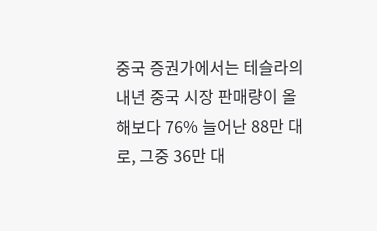중국 증권가에서는 테슬라의 내년 중국 시장 판매량이 올해보다 76% 늘어난 88만 대로, 그중 36만 대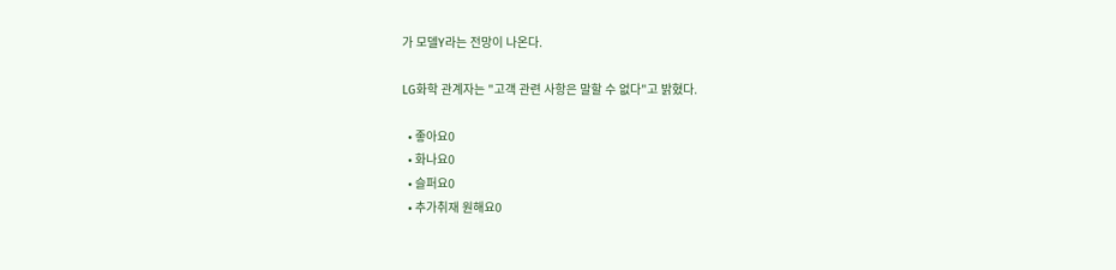가 모델Y라는 전망이 나온다.

LG화학 관계자는 "고객 관련 사항은 말할 수 없다"고 밝혔다.

  • 좋아요0
  • 화나요0
  • 슬퍼요0
  • 추가취재 원해요0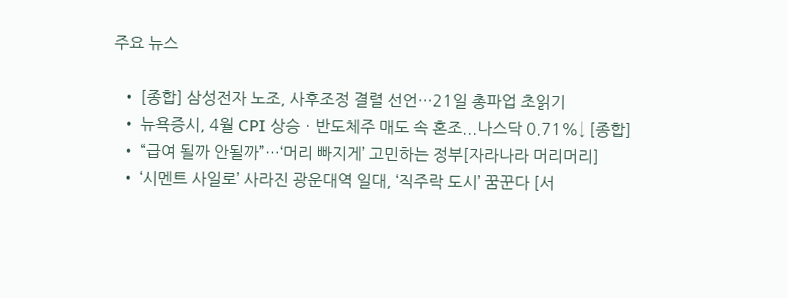주요 뉴스

  • [종합] 삼성전자 노조, 사후조정 결렬 선언…21일 총파업 초읽기
  • 뉴욕증시, 4월 CPI 상승ㆍ반도체주 매도 속 혼조...나스닥 0.71%↓ [종합]
  • “급여 될까 안될까”…‘머리 빠지게’ 고민하는 정부[자라나라 머리머리]
  • ‘시멘트 사일로’ 사라진 광운대역 일대, ‘직주락 도시’ 꿈꾼다 [서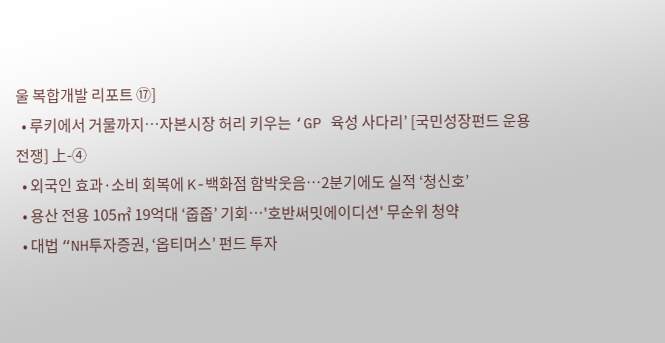울 복합개발 리포트 ⑰]
  • 루키에서 거물까지…자본시장 허리 키우는 ‘GP 육성 사다리’ [국민성장펀드 운용전쟁] 上-④
  • 외국인 효과·소비 회복에 K-백화점 함박웃음⋯2분기에도 실적 ‘청신호’
  • 용산 전용 105㎡ 19억대 ‘줍줍’ 기회…'호반써밋에이디션' 무순위 청약
  • 대법 “NH투자증권, ‘옵티머스’ 펀드 투자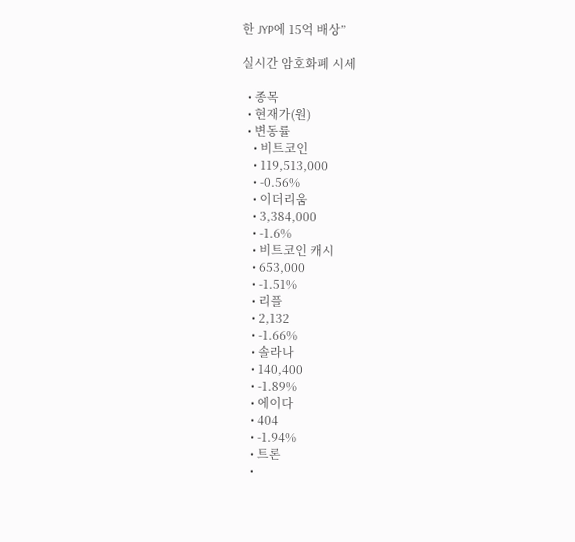한 JYP에 15억 배상”

실시간 암호화폐 시세

  • 종목
  • 현재가(원)
  • 변동률
    • 비트코인
    • 119,513,000
    • -0.56%
    • 이더리움
    • 3,384,000
    • -1.6%
    • 비트코인 캐시
    • 653,000
    • -1.51%
    • 리플
    • 2,132
    • -1.66%
    • 솔라나
    • 140,400
    • -1.89%
    • 에이다
    • 404
    • -1.94%
    • 트론
    •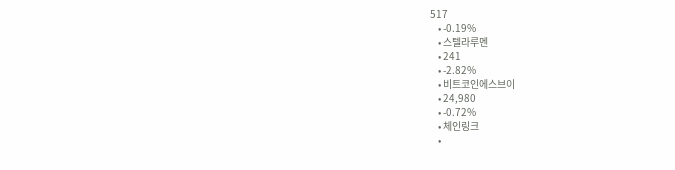517
    • -0.19%
    • 스텔라루멘
    • 241
    • -2.82%
    • 비트코인에스브이
    • 24,980
    • -0.72%
    • 체인링크
    •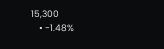15,300
    • -1.48%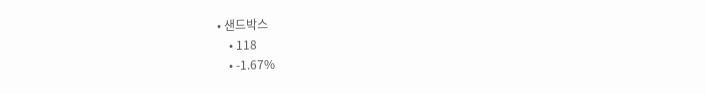• 샌드박스
    • 118
    • -1.67%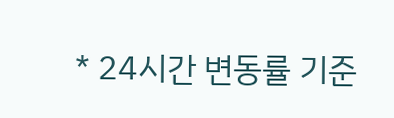* 24시간 변동률 기준